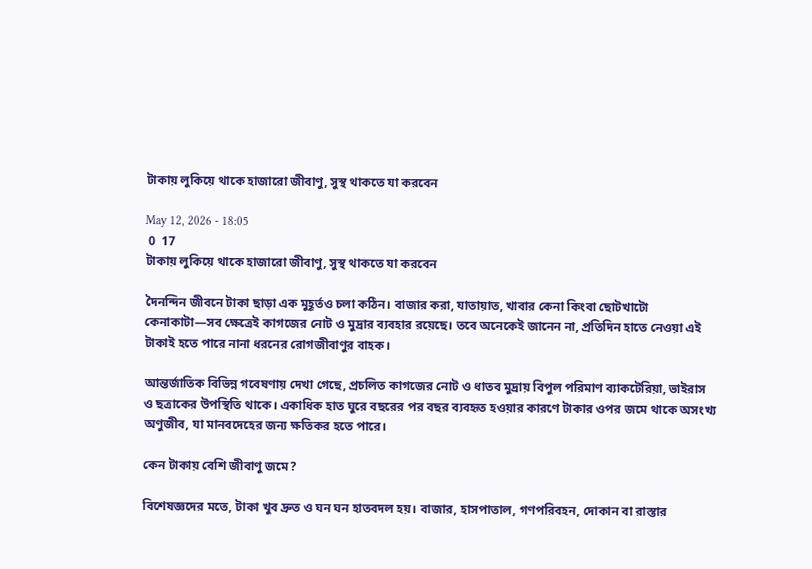টাকায় লুকিয়ে থাকে হাজারো জীবাণু, সুস্থ থাকতে যা করবেন

May 12, 2026 - 18:05
 0  17
টাকায় লুকিয়ে থাকে হাজারো জীবাণু, সুস্থ থাকতে যা করবেন

দৈনন্দিন জীবনে টাকা ছাড়া এক মুহূর্তও চলা কঠিন। বাজার করা, যাতায়াত, খাবার কেনা কিংবা ছোটখাটো কেনাকাটা—সব ক্ষেত্রেই কাগজের নোট ও মুদ্রার ব্যবহার রয়েছে। তবে অনেকেই জানেন না, প্রতিদিন হাতে নেওয়া এই টাকাই হতে পারে নানা ধরনের রোগজীবাণুর বাহক।

আন্তর্জাতিক বিভিন্ন গবেষণায় দেখা গেছে, প্রচলিত কাগজের নোট ও ধাতব মুদ্রায় বিপুল পরিমাণ ব্যাকটেরিয়া, ভাইরাস ও ছত্রাকের উপস্থিতি থাকে। একাধিক হাত ঘুরে বছরের পর বছর ব্যবহৃত হওয়ার কারণে টাকার ওপর জমে থাকে অসংখ্য অণুজীব, যা মানবদেহের জন্য ক্ষতিকর হতে পারে।

কেন টাকায় বেশি জীবাণু জমে?

বিশেষজ্ঞদের মতে, টাকা খুব দ্রুত ও ঘন ঘন হাতবদল হয়। বাজার, হাসপাতাল, গণপরিবহন, দোকান বা রাস্তার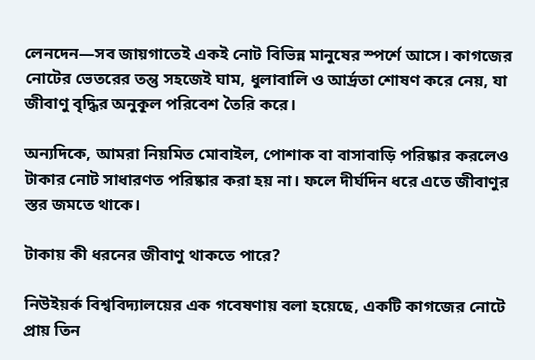লেনদেন—সব জায়গাতেই একই নোট বিভিন্ন মানুষের স্পর্শে আসে। কাগজের নোটের ভেতরের তন্তু সহজেই ঘাম, ধুলাবালি ও আর্দ্রতা শোষণ করে নেয়, যা জীবাণু বৃদ্ধির অনুকূল পরিবেশ তৈরি করে।

অন্যদিকে, আমরা নিয়মিত মোবাইল, পোশাক বা বাসাবাড়ি পরিষ্কার করলেও টাকার নোট সাধারণত পরিষ্কার করা হয় না। ফলে দীর্ঘদিন ধরে এতে জীবাণুর স্তর জমতে থাকে।

টাকায় কী ধরনের জীবাণু থাকতে পারে?

নিউইয়র্ক বিশ্ববিদ্যালয়ের এক গবেষণায় বলা হয়েছে, একটি কাগজের নোটে প্রায় তিন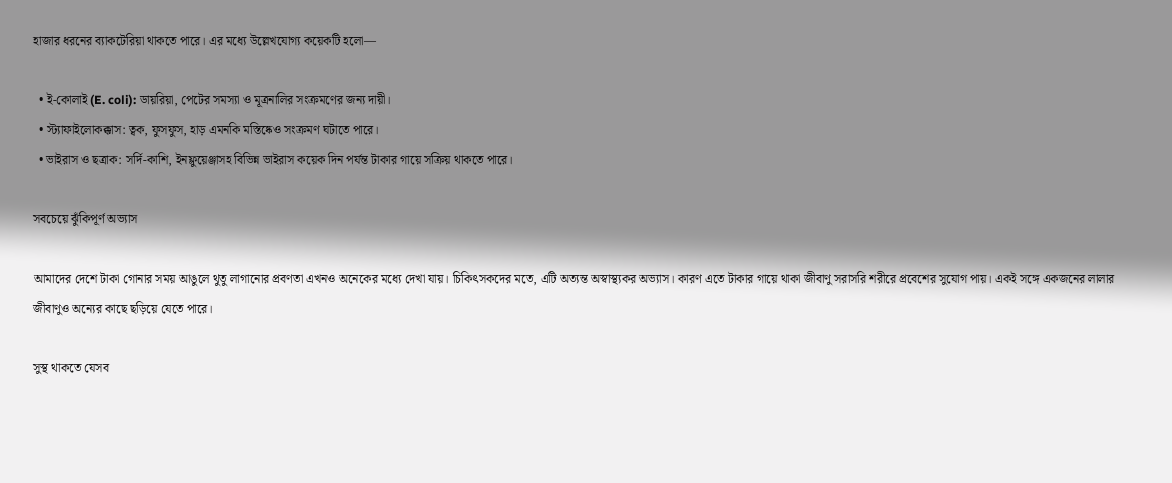হাজার ধরনের ব্যাকটেরিয়া থাকতে পারে। এর মধ্যে উল্লেখযোগ্য কয়েকটি হলো—

  • ই-কোলাই (E. coli): ডায়রিয়া, পেটের সমস্যা ও মূত্রনালির সংক্রমণের জন্য দায়ী।
  • স্ট্যাফাইলোকক্কাস: ত্বক, ফুসফুস, হাড় এমনকি মস্তিষ্কেও সংক্রমণ ঘটাতে পারে।
  • ভাইরাস ও ছত্রাক: সর্দি-কাশি, ইনফ্লুয়েঞ্জাসহ বিভিন্ন ভাইরাস কয়েক দিন পর্যন্ত টাকার গায়ে সক্রিয় থাকতে পারে।

সবচেয়ে ঝুঁকিপূর্ণ অভ্যাস

আমাদের দেশে টাকা গোনার সময় আঙুলে থুতু লাগানোর প্রবণতা এখনও অনেকের মধ্যে দেখা যায়। চিকিৎসকদের মতে, এটি অত্যন্ত অস্বাস্থ্যকর অভ্যাস। কারণ এতে টাকার গায়ে থাকা জীবাণু সরাসরি শরীরে প্রবেশের সুযোগ পায়। একই সঙ্গে একজনের লালার জীবাণুও অন্যের কাছে ছড়িয়ে যেতে পারে।

সুস্থ থাকতে যেসব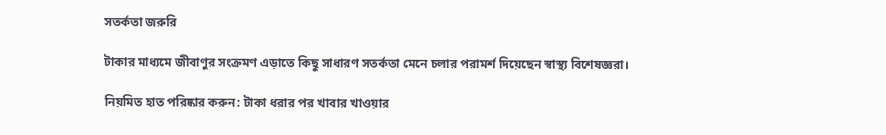সতর্কতা জরুরি

টাকার মাধ্যমে জীবাণুর সংক্রমণ এড়াতে কিছু সাধারণ সতর্কতা মেনে চলার পরামর্শ দিয়েছেন স্বাস্থ্য বিশেষজ্ঞরা।

নিয়মিত হাত পরিষ্কার করুন: টাকা ধরার পর খাবার খাওয়ার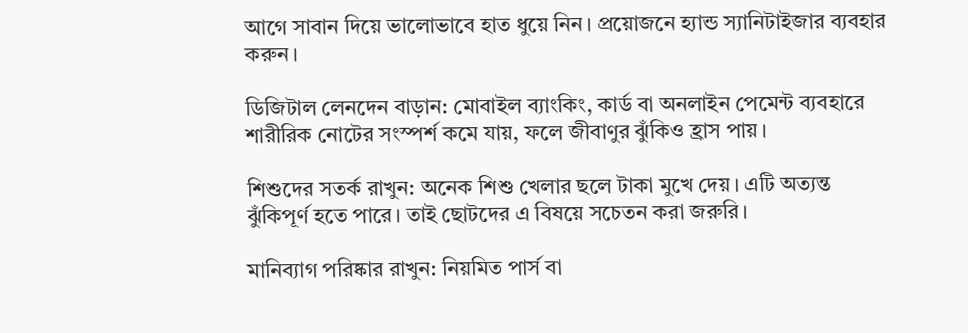আগে সাবান দিয়ে ভালোভাবে হাত ধুয়ে নিন। প্রয়োজনে হ্যান্ড স্যানিটাইজার ব্যবহার করুন।

ডিজিটাল লেনদেন বাড়ান: মোবাইল ব্যাংকিং, কার্ড বা অনলাইন পেমেন্ট ব্যবহারে শারীরিক নোটের সংস্পর্শ কমে যায়, ফলে জীবাণুর ঝুঁকিও হ্রাস পায়।

শিশুদের সতর্ক রাখুন: অনেক শিশু খেলার ছলে টাকা মুখে দেয়। এটি অত্যন্ত ঝুঁকিপূর্ণ হতে পারে। তাই ছোটদের এ বিষয়ে সচেতন করা জরুরি।

মানিব্যাগ পরিষ্কার রাখুন: নিয়মিত পার্স বা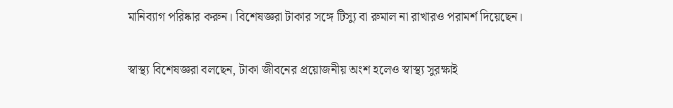মানিব্যাগ পরিষ্কার করুন। বিশেষজ্ঞরা টাকার সঙ্গে টিস্যু বা রুমাল না রাখারও পরামর্শ দিয়েছেন।

স্বাস্থ্য বিশেষজ্ঞরা বলছেন, টাকা জীবনের প্রয়োজনীয় অংশ হলেও স্বাস্থ্য সুরক্ষাই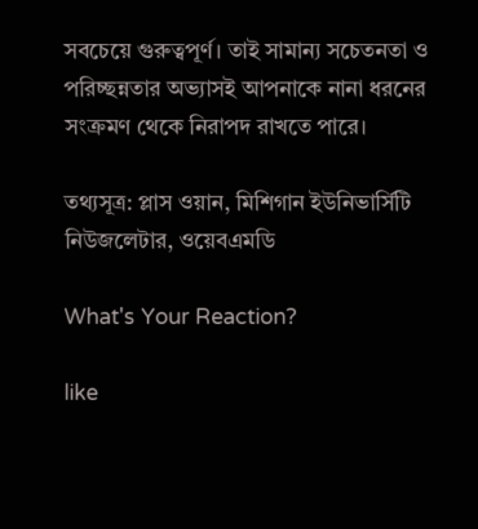সবচেয়ে গুরুত্বপূর্ণ। তাই সামান্য সচেতনতা ও পরিচ্ছন্নতার অভ্যাসই আপনাকে নানা ধরনের সংক্রমণ থেকে নিরাপদ রাখতে পারে।

তথ্যসূত্র: প্লাস ওয়ান, মিশিগান ইউনিভার্সিটি নিউজলেটার, ওয়েবএমডি

What's Your Reaction?

like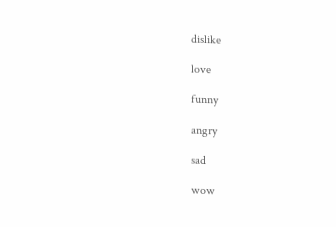dislike

love

funny

angry

sad

wow